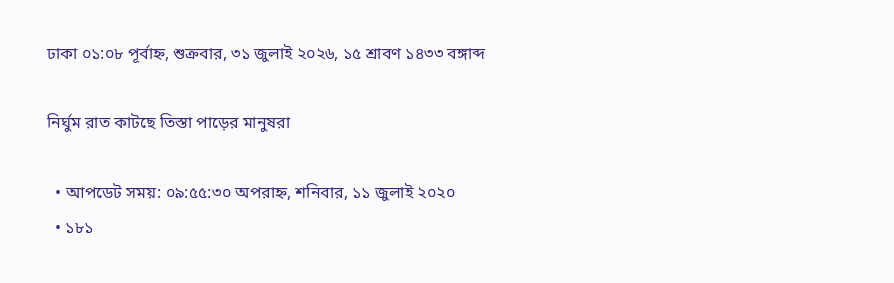ঢাকা ০১:০৮ পূর্বাহ্ন, শুক্রবার, ৩১ জুলাই ২০২৬, ১৫ শ্রাবণ ১৪৩৩ বঙ্গাব্দ

নির্ঘুম রাত কাটছে তিস্তা পাড়ের মানুষরা

  • আপডেট সময়: ০৯:৫৫:৩০ অপরাহ্ন, শনিবার, ১১ জুলাই ২০২০
  • ১৮১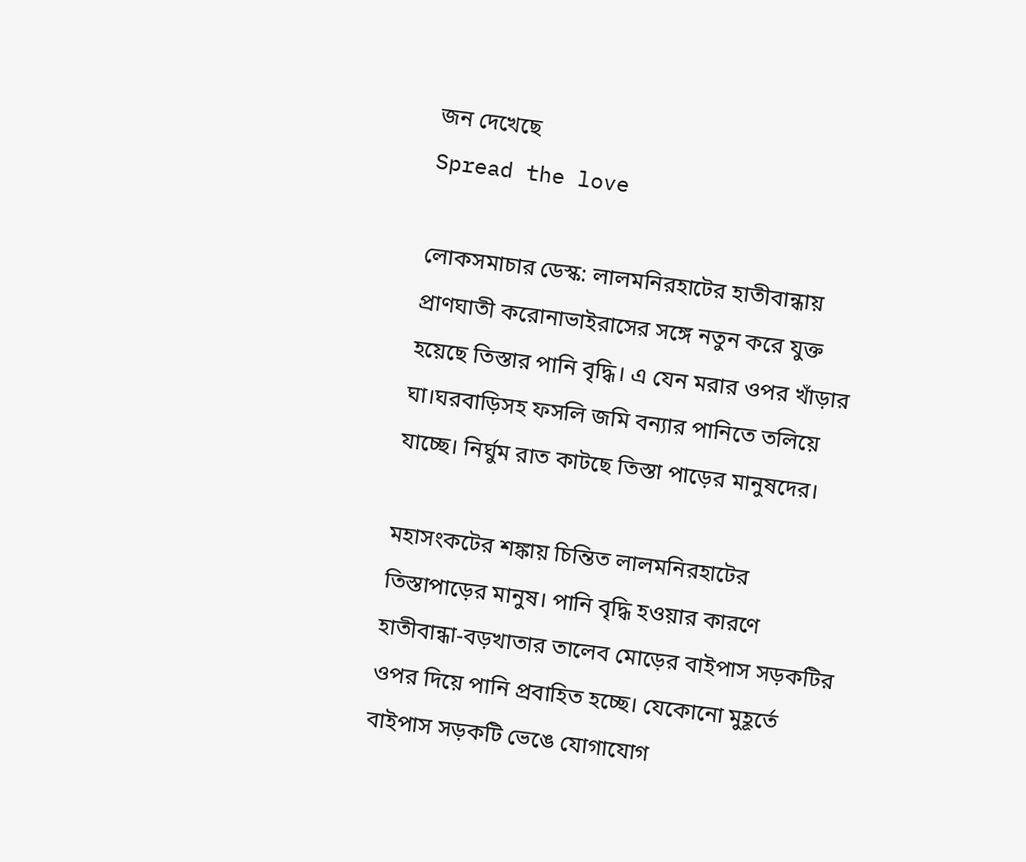জন দেখেছে
Spread the love

লোকসমাচার ডেস্ক: লালমনিরহাটের হাতীবান্ধায় প্রাণঘাতী করোনাভাইরাসের সঙ্গে নতুন করে যুক্ত হয়েছে তিস্তার পানি বৃদ্ধি। এ যেন মরার ওপর খাঁড়ার ঘা।ঘরবাড়িসহ ফসলি জমি বন্যার পানিতে তলিয়ে যাচ্ছে। নির্ঘুম রাত কাটছে তিস্তা পাড়ের মানুষদের।

মহাসংকটের শঙ্কায় চিন্তিত লালমনিরহাটের তিস্তাপাড়ের মানুষ। পানি বৃদ্ধি হওয়ার কারণে হাতীবান্ধা-বড়খাতার তালেব মোড়ের বাইপাস সড়কটির ওপর দিয়ে পানি প্রবাহিত হচ্ছে। যেকোনো মুহূর্তে বাইপাস সড়কটি ভেঙে যোগাযোগ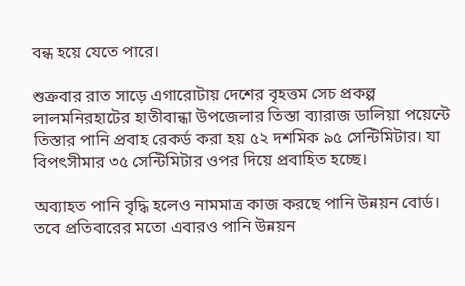বন্ধ হয়ে যেতে পারে।

শুক্রবার রাত সাড়ে এগারোটায় দেশের বৃহত্তম সেচ প্রকল্প লালমনিরহাটের হাতীবান্ধা উপজেলার তিস্তা ব্যারাজ ডালিয়া পয়েন্টে তিস্তার পানি প্রবাহ রেকর্ড করা হয় ৫২ দশমিক ৯৫ সেন্টিমিটার। যা বিপৎসীমার ৩৫ সেন্টিমিটার ওপর দিয়ে প্রবাহিত হচ্ছে।

অব্যাহত পানি বৃদ্ধি হলেও নামমাত্র কাজ করছে পানি উন্নয়ন বোর্ড। তবে প্রতিবারের মতো এবারও পানি উন্নয়ন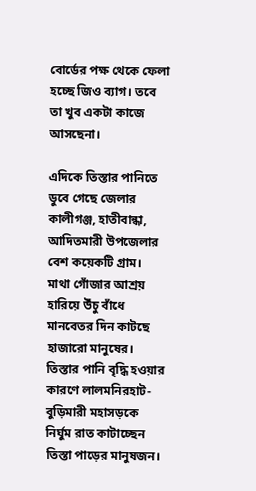বোর্ডের পক্ষ থেকে ফেলা হচ্ছে জিও ব্যাগ। তবে তা খুব একটা কাজে আসছেনা।

এদিকে তিস্তার পানিতে ডুবে গেছে জেলার কালীগঞ্জ, হাতীবান্ধা, আদিতমারী উপজেলার বেশ কয়েকটি গ্রাম। মাথা গোঁজার আশ্রয় হারিয়ে উঁচু বাঁধে মানবেতর দিন কাটছে হাজারো মানুষের। তিস্তার পানি বৃদ্ধি হওয়ার কারণে লালমনিরহাট-বুড়িমারী মহাসড়কে নির্ঘুম রাত কাটাচ্ছেন তিস্তা পাড়ের মানুষজন।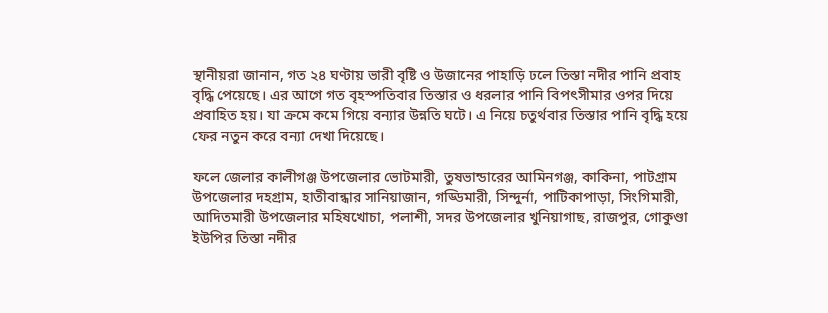স্থানীয়রা জানান, গত ২৪ ঘণ্টায় ভারী বৃষ্টি ও উজানের পাহাড়ি ঢলে তিস্তা নদীর পানি প্রবাহ বৃদ্ধি পেয়েছে। এর আগে গত বৃহস্পতিবার তিস্তার ও ধরলার পানি বিপৎসীমার ওপর দিয়ে প্রবাহিত হয়। যা ক্রমে কমে গিয়ে বন্যার উন্নতি ঘটে। এ নিয়ে চতুর্থবার তিস্তার পানি বৃদ্ধি হয়ে ফের নতুন করে বন্যা দেখা দিয়েছে।

ফলে জেলার কালীগঞ্জ উপজেলার ভোটমারী, তুষভান্ডারের আমিনগঞ্জ, কাকিনা, পাটগ্রাম উপজেলার দহগ্রাম, হাতীবান্ধার সানিয়াজান, গড্ডিমারী, সিন্দুর্না, পাটিকাপাড়া, সিংগিমারী, আদিতমারী উপজেলার মহিষখোচা, পলাশী, সদর উপজেলার খুনিয়াগাছ, রাজপুর, গোকুণ্ডা ইউপির তিস্তা নদীর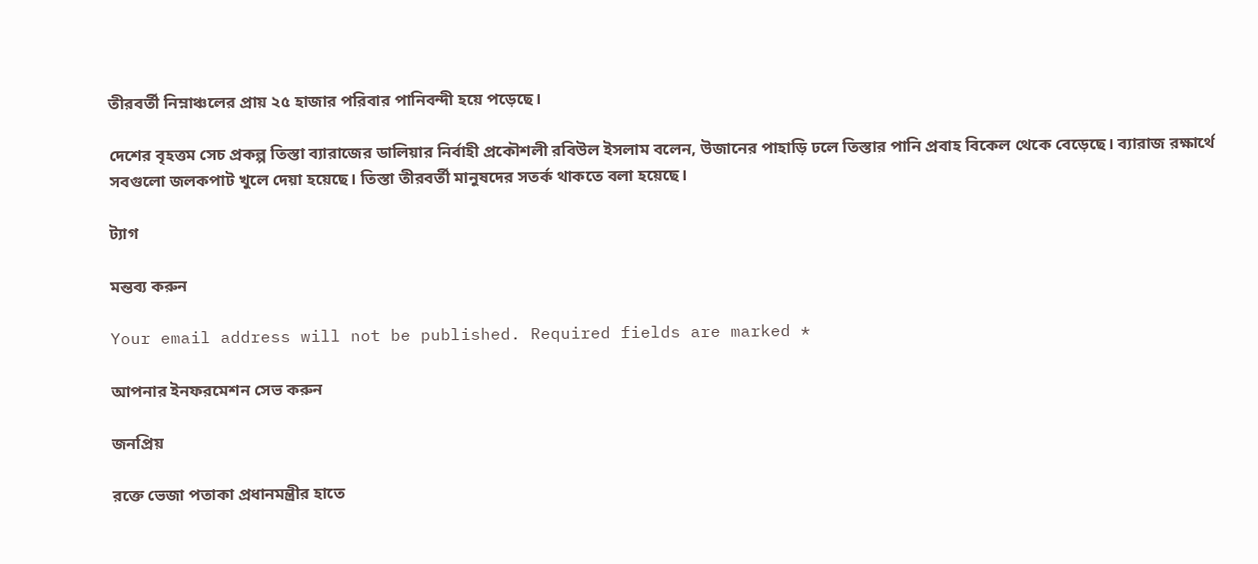তীরবর্তী নিম্নাঞ্চলের প্রায় ২৫ হাজার পরিবার পানিবন্দী হয়ে পড়েছে।

দেশের বৃহত্তম সেচ প্রকল্প তিস্তা ব্যারাজের ডালিয়ার নির্বাহী প্রকৌশলী রবিউল ইসলাম বলেন, উজানের পাহাড়ি ঢলে তিস্তার পানি প্রবাহ বিকেল থেকে বেড়েছে। ব্যারাজ রক্ষার্থে সবগুলো জলকপাট খুলে দেয়া হয়েছে। তিস্তা তীরবর্তী মানুষদের সতর্ক থাকতে বলা হয়েছে।

ট্যাগ

মন্তব্য করুন

Your email address will not be published. Required fields are marked *

আপনার ইনফরমেশন সেভ করুন

জনপ্রিয়

রক্তে ভেজা পতাকা প্রধানমন্ত্রীর হাতে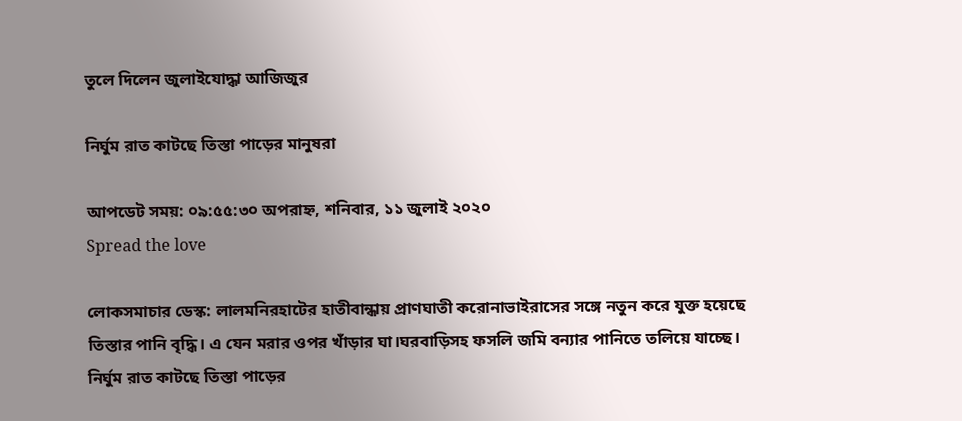তুলে দিলেন জুলাইযোদ্ধা আজিজুর

নির্ঘুম রাত কাটছে তিস্তা পাড়ের মানুষরা

আপডেট সময়: ০৯:৫৫:৩০ অপরাহ্ন, শনিবার, ১১ জুলাই ২০২০
Spread the love

লোকসমাচার ডেস্ক: লালমনিরহাটের হাতীবান্ধায় প্রাণঘাতী করোনাভাইরাসের সঙ্গে নতুন করে যুক্ত হয়েছে তিস্তার পানি বৃদ্ধি। এ যেন মরার ওপর খাঁড়ার ঘা।ঘরবাড়িসহ ফসলি জমি বন্যার পানিতে তলিয়ে যাচ্ছে। নির্ঘুম রাত কাটছে তিস্তা পাড়ের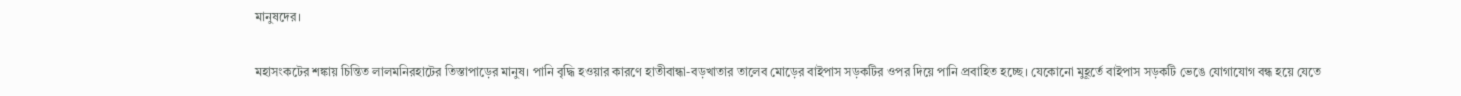মানুষদের।

মহাসংকটের শঙ্কায় চিন্তিত লালমনিরহাটের তিস্তাপাড়ের মানুষ। পানি বৃদ্ধি হওয়ার কারণে হাতীবান্ধা-বড়খাতার তালেব মোড়ের বাইপাস সড়কটির ওপর দিয়ে পানি প্রবাহিত হচ্ছে। যেকোনো মুহূর্তে বাইপাস সড়কটি ভেঙে যোগাযোগ বন্ধ হয়ে যেতে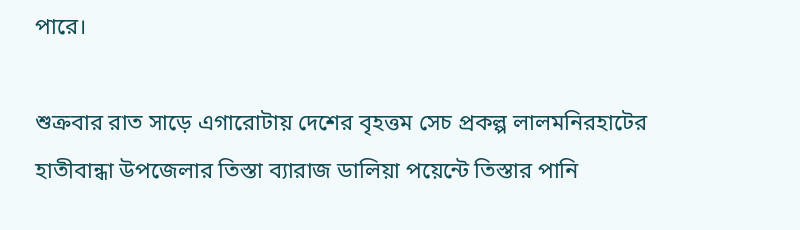পারে।

শুক্রবার রাত সাড়ে এগারোটায় দেশের বৃহত্তম সেচ প্রকল্প লালমনিরহাটের হাতীবান্ধা উপজেলার তিস্তা ব্যারাজ ডালিয়া পয়েন্টে তিস্তার পানি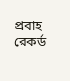প্রবাহ রেকর্ড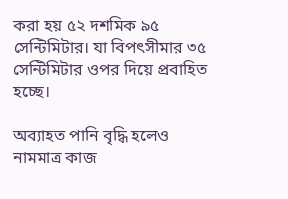করা হয় ৫২ দশমিক ৯৫ সেন্টিমিটার। যা বিপৎসীমার ৩৫ সেন্টিমিটার ওপর দিয়ে প্রবাহিত হচ্ছে।

অব্যাহত পানি বৃদ্ধি হলেও নামমাত্র কাজ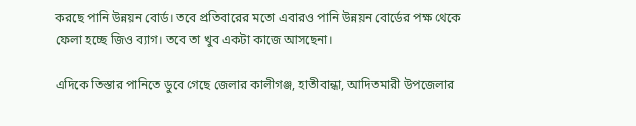করছে পানি উন্নয়ন বোর্ড। তবে প্রতিবারের মতো এবারও পানি উন্নয়ন বোর্ডের পক্ষ থেকে ফেলা হচ্ছে জিও ব্যাগ। তবে তা খুব একটা কাজে আসছেনা।

এদিকে তিস্তার পানিতে ডুবে গেছে জেলার কালীগঞ্জ, হাতীবান্ধা, আদিতমারী উপজেলার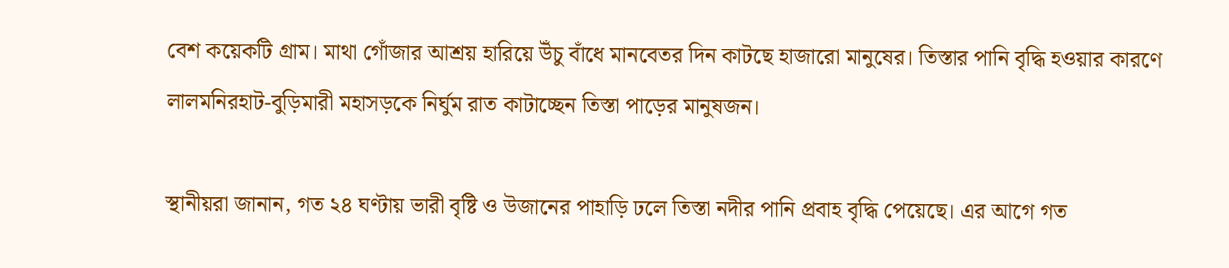বেশ কয়েকটি গ্রাম। মাথা গোঁজার আশ্রয় হারিয়ে উঁচু বাঁধে মানবেতর দিন কাটছে হাজারো মানুষের। তিস্তার পানি বৃদ্ধি হওয়ার কারণে লালমনিরহাট-বুড়িমারী মহাসড়কে নির্ঘুম রাত কাটাচ্ছেন তিস্তা পাড়ের মানুষজন।

স্থানীয়রা জানান, গত ২৪ ঘণ্টায় ভারী বৃষ্টি ও উজানের পাহাড়ি ঢলে তিস্তা নদীর পানি প্রবাহ বৃদ্ধি পেয়েছে। এর আগে গত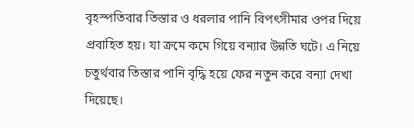বৃহস্পতিবার তিস্তার ও ধরলার পানি বিপৎসীমার ওপর দিয়ে প্রবাহিত হয়। যা ক্রমে কমে গিয়ে বন্যার উন্নতি ঘটে। এ নিয়ে চতুর্থবার তিস্তার পানি বৃদ্ধি হয়ে ফের নতুন করে বন্যা দেখা দিয়েছে।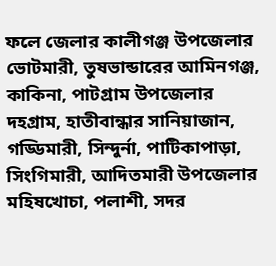ফলে জেলার কালীগঞ্জ উপজেলার ভোটমারী, তুষভান্ডারের আমিনগঞ্জ, কাকিনা, পাটগ্রাম উপজেলার দহগ্রাম, হাতীবান্ধার সানিয়াজান, গড্ডিমারী, সিন্দুর্না, পাটিকাপাড়া, সিংগিমারী, আদিতমারী উপজেলার মহিষখোচা, পলাশী, সদর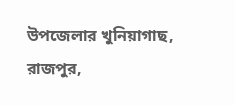উপজেলার খুনিয়াগাছ, রাজপুর,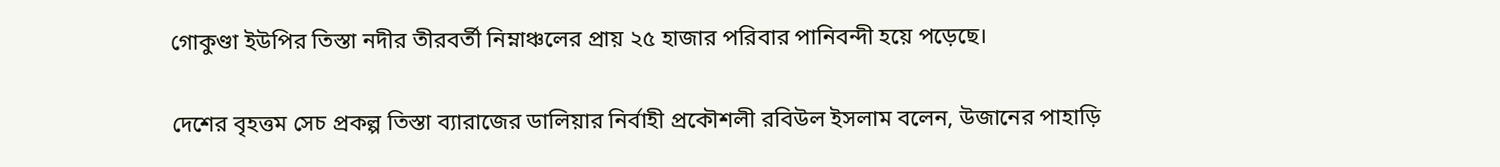গোকুণ্ডা ইউপির তিস্তা নদীর তীরবর্তী নিম্নাঞ্চলের প্রায় ২৫ হাজার পরিবার পানিবন্দী হয়ে পড়েছে।

দেশের বৃহত্তম সেচ প্রকল্প তিস্তা ব্যারাজের ডালিয়ার নির্বাহী প্রকৌশলী রবিউল ইসলাম বলেন, উজানের পাহাড়ি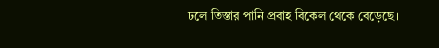ঢলে তিস্তার পানি প্রবাহ বিকেল থেকে বেড়েছে।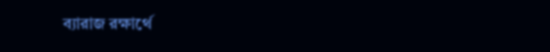ব্যারাজ রক্ষার্থে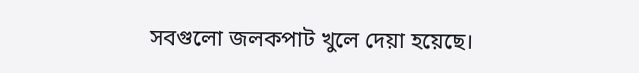সবগুলো জলকপাট খুলে দেয়া হয়েছে।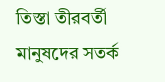তিস্তা তীরবর্তী মানুষদের সতর্ক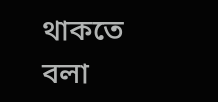থাকতে বলা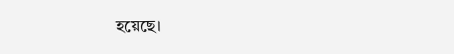হয়েছে।